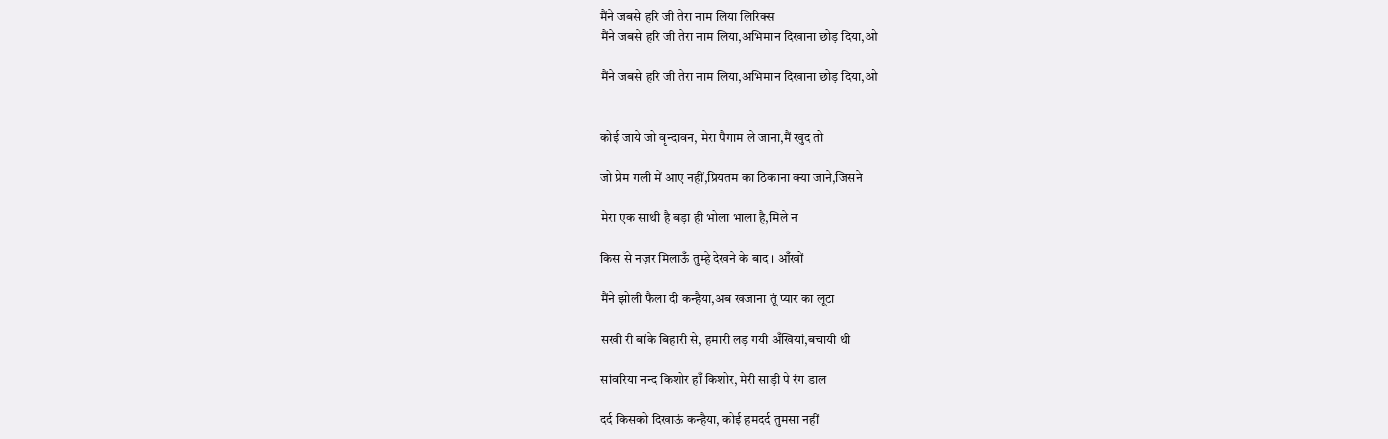मैंने जबसे हरि जी तेरा नाम लिया लिरिक्स
मैंने जबसे हरि जी तेरा नाम लिया,अभिमान दिखाना छोड़ दिया,ओ

मैंने जबसे हरि जी तेरा नाम लिया,अभिमान दिखाना छोड़ दिया,ओ


कोई जाये जो वृन्दावन, मेरा पैगाम ले जाना,मैं खुद तो

जो प्रेम गली में आए नहीं,प्रियतम का ठिकाना क्या जाने,जिसने

मेरा एक साथी है बड़ा ही भोला भाला है,मिले न

किस से नज़र मिलाऊँ तुम्हे देखने के बाद । आँखों

मैंने झोली फैला दी कन्हैया,अब खजाना तूं प्यार का लूटा

सखी री बांके बिहारी से, हमारी लड़ गयी अँखियां,बचायी थी

सांवरिया नन्द किशोर हाँ किशोर, मेरी साड़ी पे रंग डाल

दर्द किसको दिखाऊं कन्हैया, कोई हमदर्द तुमसा नहीं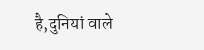है,दुनियां वाले